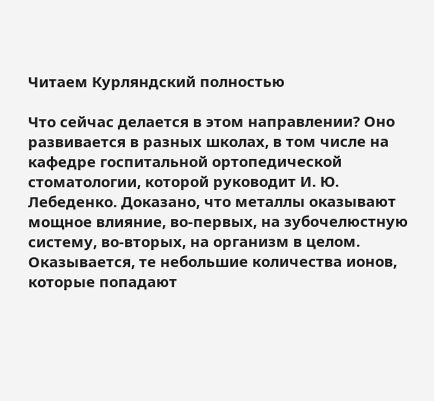Читаем Курляндский полностью

Что сейчас делается в этом направлении? Оно развивается в разных школах, в том числе на кафедре госпитальной ортопедической стоматологии, которой руководит И. Ю. Лебеденко. Доказано, что металлы оказывают мощное влияние, во-первых, на зубочелюстную систему, во-вторых, на организм в целом. Оказывается, те небольшие количества ионов, которые попадают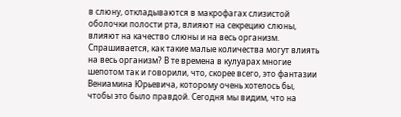в слюну, откладываются в макрофагах слизистой оболочки полости рта, влияют на секрецию слюны, влияют на качество слюны и на весь организм. Спрашивается, как такие малые количества могут влиять на весь организм? В те времена в кулуарах многие шепотом так и говорили, что, скорее всего, это фантазии Вениамина Юрьевича, которому очень хотелось бы, чтобы это было правдой. Сегодня мы видим, что на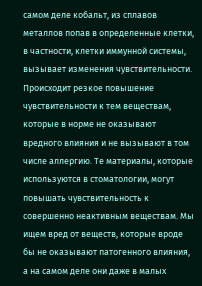самом деле кобальт, из сплавов металлов попав в определенные клетки, в частности, клетки иммунной системы, вызывает изменения чувствительности. Происходит резкое повышение чувствительности к тем веществам, которые в норме не оказывают вредного влияния и не вызывают в том числе аллергию. Те материалы, которые используются в стоматологии, могут повышать чувствительность к совершенно неактивным веществам. Мы ищем вред от веществ, которые вроде бы не оказывают патогенного влияния, а на самом деле они даже в малых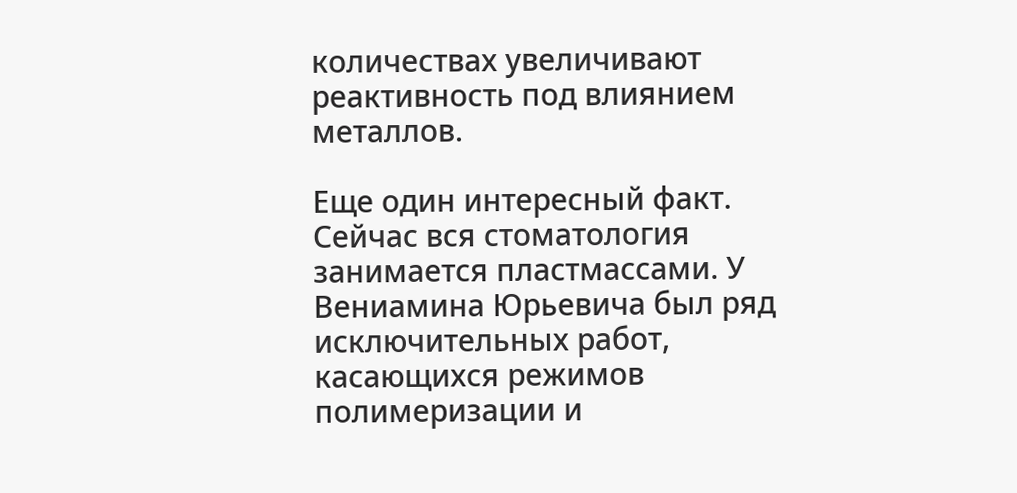количествах увеличивают реактивность под влиянием металлов.

Еще один интересный факт. Сейчас вся стоматология занимается пластмассами. У Вениамина Юрьевича был ряд исключительных работ, касающихся режимов полимеризации и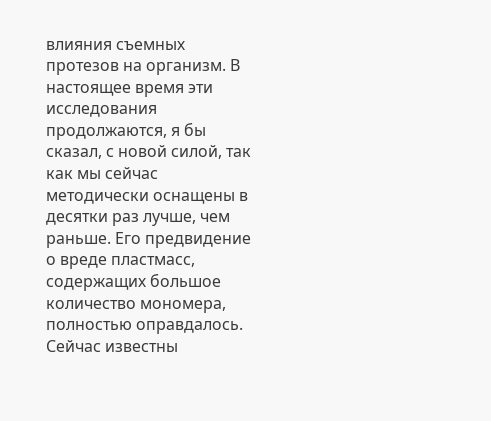влияния съемных протезов на организм. В настоящее время эти исследования продолжаются, я бы сказал, с новой силой, так как мы сейчас методически оснащены в десятки раз лучше, чем раньше. Его предвидение о вреде пластмасс, содержащих большое количество мономера, полностью оправдалось. Сейчас известны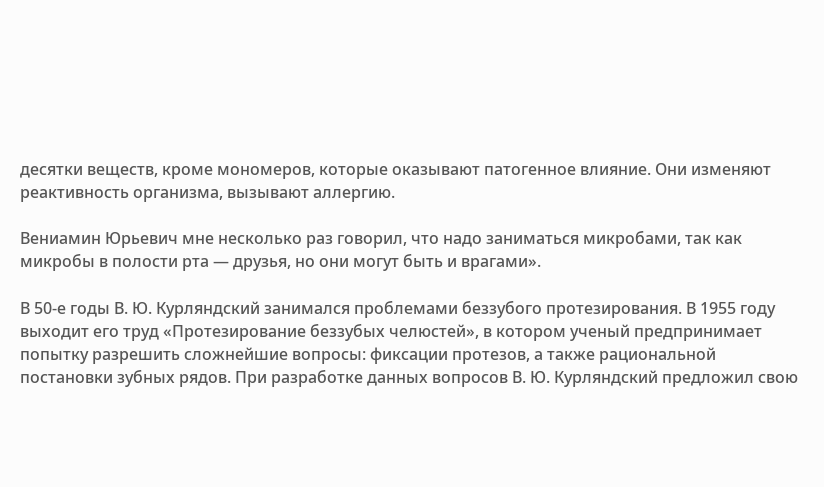десятки веществ, кроме мономеров, которые оказывают патогенное влияние. Они изменяют реактивность организма, вызывают аллергию.

Вениамин Юрьевич мне несколько раз говорил, что надо заниматься микробами, так как микробы в полости рта — друзья, но они могут быть и врагами».

В 50-е годы В. Ю. Курляндский занимался проблемами беззубого протезирования. В 1955 году выходит его труд «Протезирование беззубых челюстей», в котором ученый предпринимает попытку разрешить сложнейшие вопросы: фиксации протезов, а также рациональной постановки зубных рядов. При разработке данных вопросов В. Ю. Курляндский предложил свою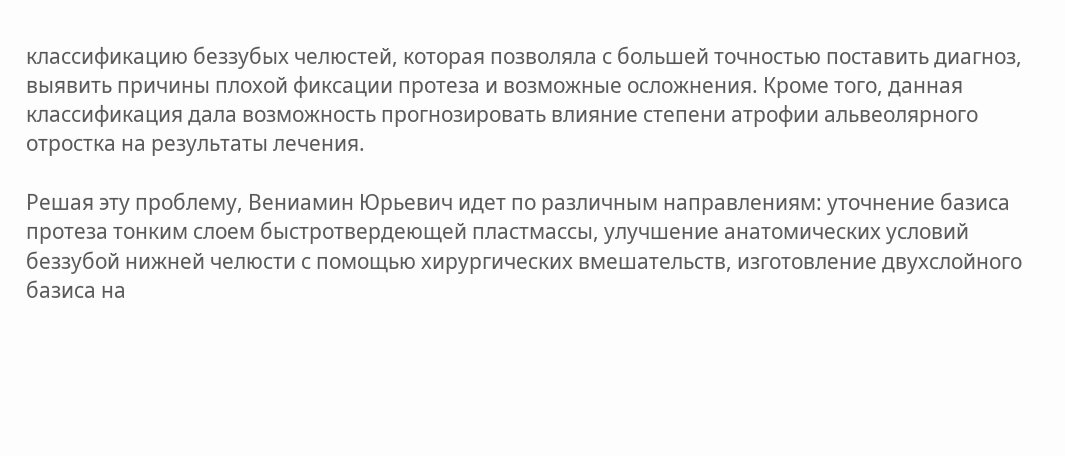классификацию беззубых челюстей, которая позволяла с большей точностью поставить диагноз, выявить причины плохой фиксации протеза и возможные осложнения. Кроме того, данная классификация дала возможность прогнозировать влияние степени атрофии альвеолярного отростка на результаты лечения.

Решая эту проблему, Вениамин Юрьевич идет по различным направлениям: уточнение базиса протеза тонким слоем быстротвердеющей пластмассы, улучшение анатомических условий беззубой нижней челюсти с помощью хирургических вмешательств, изготовление двухслойного базиса на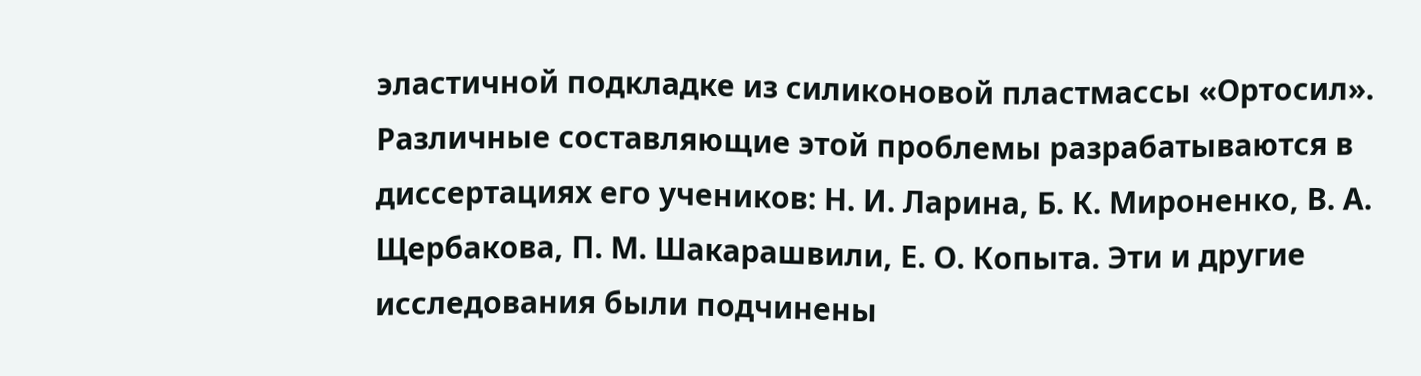эластичной подкладке из силиконовой пластмассы «Ортосил». Различные составляющие этой проблемы разрабатываются в диссертациях его учеников: Н. И. Ларина, Б. К. Мироненко, В. А. Щербакова, П. М. Шакарашвили, Е. О. Копыта. Эти и другие исследования были подчинены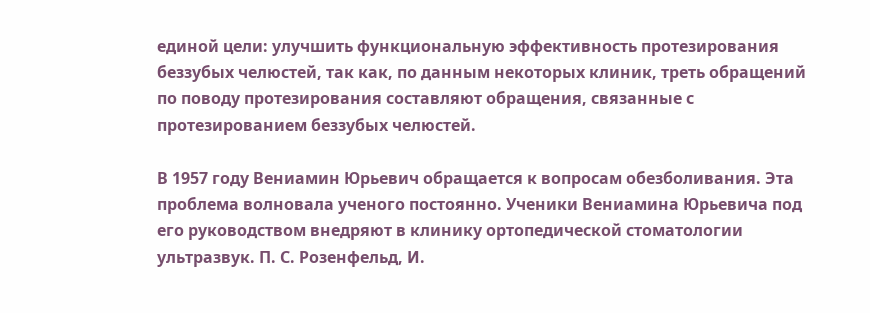единой цели: улучшить функциональную эффективность протезирования беззубых челюстей, так как, по данным некоторых клиник, треть обращений по поводу протезирования составляют обращения, связанные с протезированием беззубых челюстей.

В 1957 году Вениамин Юрьевич обращается к вопросам обезболивания. Эта проблема волновала ученого постоянно. Ученики Вениамина Юрьевича под его руководством внедряют в клинику ортопедической стоматологии ультразвук. П. С. Розенфельд, И.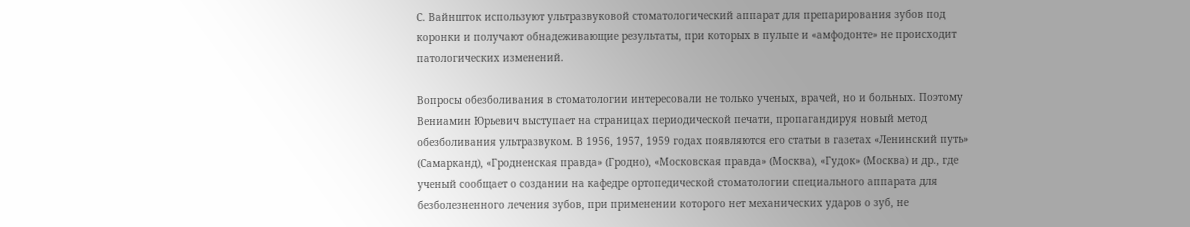С. Вайншток используют ультразвуковой стоматологический аппарат для препарирования зубов под коронки и получают обнадеживающие результаты, при которых в пульпе и «амфодонте» не происходит патологических изменений.

Вопросы обезболивания в стоматологии интересовали не только ученых, врачей, но и больных. Поэтому Вениамин Юрьевич выступает на страницах периодической печати, пропагандируя новый метод обезболивания ультразвуком. В 1956, 1957, 1959 годах появляются его статьи в газетах «Ленинский путь» (Самарканд), «Гродненская правда» (Гродно), «Московская правда» (Москва), «Гудок» (Москва) и др., где ученый сообщает о создании на кафедре ортопедической стоматологии специального аппарата для безболезненного лечения зубов, при применении которого нет механических ударов о зуб, не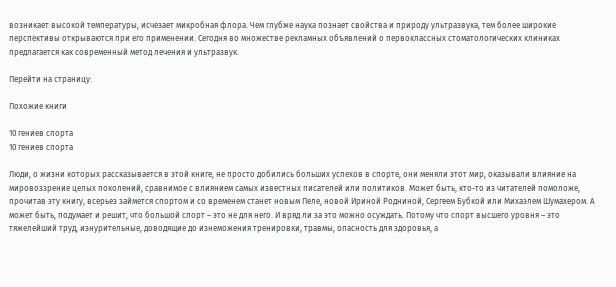возникает высокой температуры, исчезает микробная флора. Чем глубже наука познает свойства и природу ультразвука, тем более широкие перспективы открываются при его применении. Сегодня во множестве рекламных объявлений о первоклассных стоматологических клиниках предлагается как современный метод лечения и ультразвук.

Перейти на страницу:

Похожие книги

10 гениев спорта
10 гениев спорта

Люди, о жизни которых рассказывается в этой книге, не просто добились больших успехов в спорте, они меняли этот мир, оказывали влияние на мировоззрение целых поколений, сравнимое с влиянием самых известных писателей или политиков. Может быть, кто-то из читателей помоложе, прочитав эту книгу, всерьез займется спортом и со временем станет новым Пеле, новой Ириной Родниной, Сергеем Бубкой или Михаэлем Шумахером. А может быть, подумает и решит, что большой спорт – это не для него. И вряд ли за это можно осуждать. Потому что спорт высшего уровня – это тяжелейший труд, изнурительные, доводящие до изнеможения тренировки, травмы, опасность для здоровья, а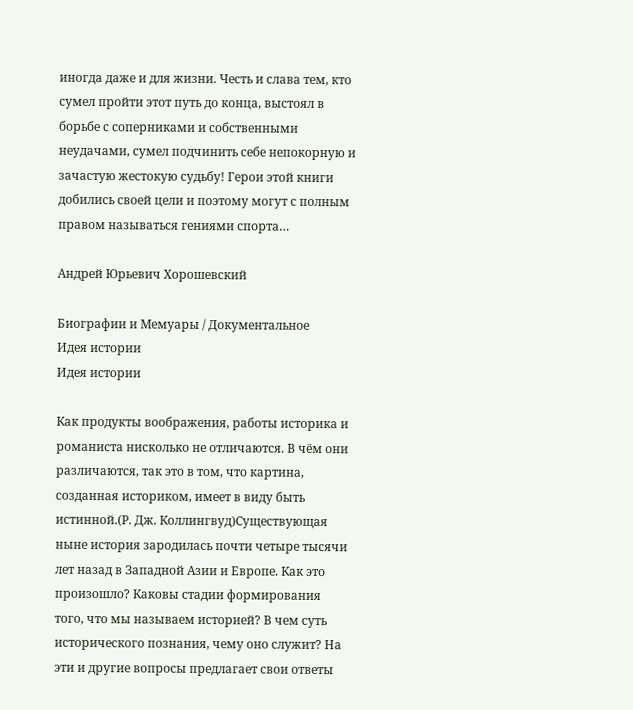иногда даже и для жизни. Честь и слава тем, кто сумел пройти этот путь до конца, выстоял в борьбе с соперниками и собственными неудачами, сумел подчинить себе непокорную и зачастую жестокую судьбу! Герои этой книги добились своей цели и поэтому могут с полным правом называться гениями спорта…

Андрей Юрьевич Хорошевский

Биографии и Мемуары / Документальное
Идея истории
Идея истории

Как продукты воображения, работы историка и романиста нисколько не отличаются. В чём они различаются, так это в том, что картина, созданная историком, имеет в виду быть истинной.(Р. Дж. Коллингвуд)Существующая ныне история зародилась почти четыре тысячи лет назад в Западной Азии и Европе. Как это произошло? Каковы стадии формирования того, что мы называем историей? В чем суть исторического познания, чему оно служит? На эти и другие вопросы предлагает свои ответы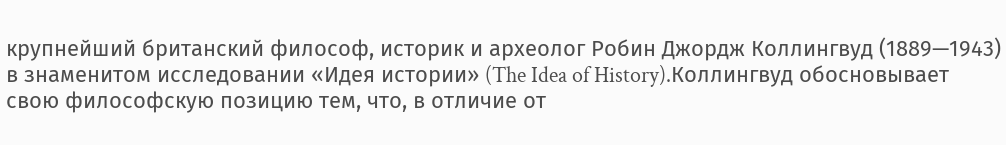крупнейший британский философ, историк и археолог Робин Джордж Коллингвуд (1889—1943) в знаменитом исследовании «Идея истории» (The Idea of History).Коллингвуд обосновывает свою философскую позицию тем, что, в отличие от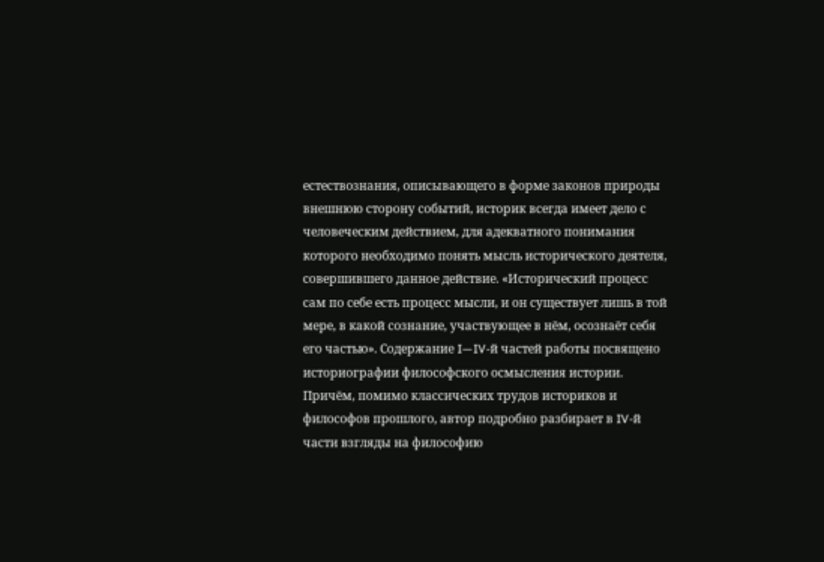естествознания, описывающего в форме законов природы внешнюю сторону событий, историк всегда имеет дело с человеческим действием, для адекватного понимания которого необходимо понять мысль исторического деятеля, совершившего данное действие. «Исторический процесс сам по себе есть процесс мысли, и он существует лишь в той мере, в какой сознание, участвующее в нём, осознаёт себя его частью». Содержание I—IV-й частей работы посвящено историографии философского осмысления истории. Причём, помимо классических трудов историков и философов прошлого, автор подробно разбирает в IV-й части взгляды на философию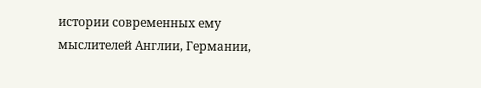истории современных ему мыслителей Англии, Германии,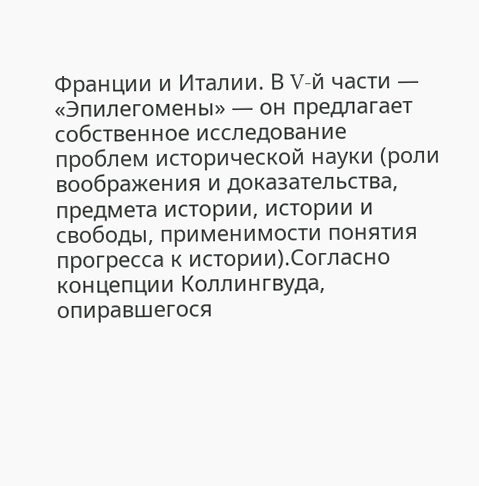Франции и Италии. В V-й части — «Эпилегомены» — он предлагает собственное исследование проблем исторической науки (роли воображения и доказательства, предмета истории, истории и свободы, применимости понятия прогресса к истории).Согласно концепции Коллингвуда, опиравшегося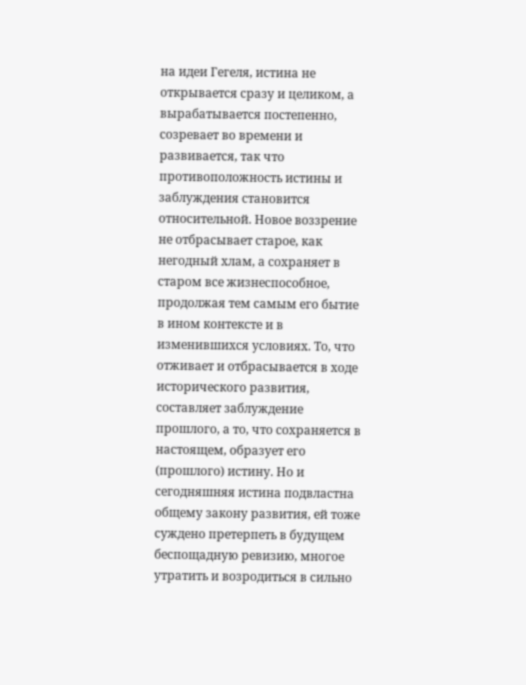на идеи Гегеля, истина не открывается сразу и целиком, а вырабатывается постепенно, созревает во времени и развивается, так что противоположность истины и заблуждения становится относительной. Новое воззрение не отбрасывает старое, как негодный хлам, а сохраняет в старом все жизнеспособное, продолжая тем самым его бытие в ином контексте и в изменившихся условиях. То, что отживает и отбрасывается в ходе исторического развития, составляет заблуждение прошлого, а то, что сохраняется в настоящем, образует его (прошлого) истину. Но и сегодняшняя истина подвластна общему закону развития, ей тоже суждено претерпеть в будущем беспощадную ревизию, многое утратить и возродиться в сильно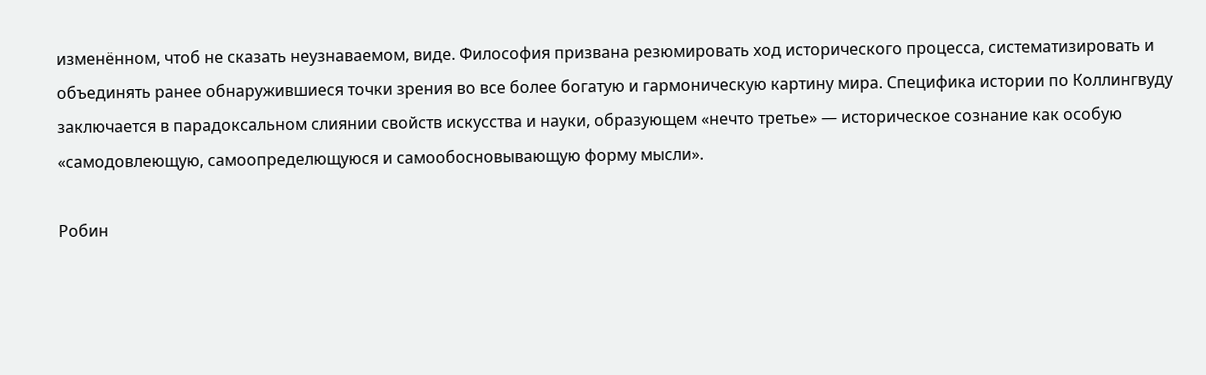изменённом, чтоб не сказать неузнаваемом, виде. Философия призвана резюмировать ход исторического процесса, систематизировать и объединять ранее обнаружившиеся точки зрения во все более богатую и гармоническую картину мира. Специфика истории по Коллингвуду заключается в парадоксальном слиянии свойств искусства и науки, образующем «нечто третье» — историческое сознание как особую «самодовлеющую, самоопределющуюся и самообосновывающую форму мысли».

Робин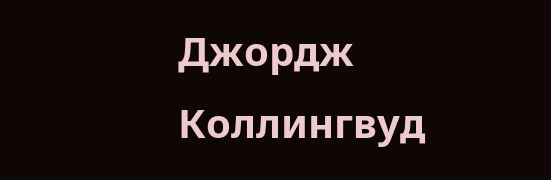Джордж Коллингвуд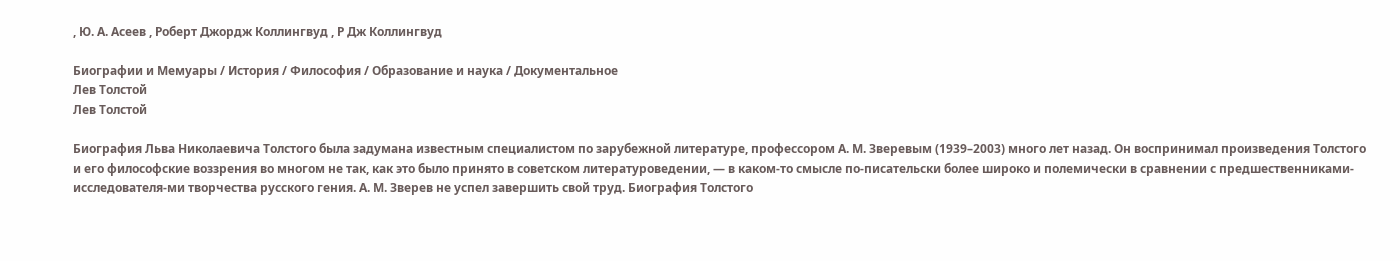, Ю. А. Асеев , Роберт Джордж Коллингвуд , Р Дж Коллингвуд

Биографии и Мемуары / История / Философия / Образование и наука / Документальное
Лев Толстой
Лев Толстой

Биография Льва Николаевича Толстого была задумана известным специалистом по зарубежной литературе, профессором А. М. Зверевым (1939–2003) много лет назад. Он воспринимал произведения Толстого и его философские воззрения во многом не так, как это было принято в советском литературоведении, — в каком-то смысле по-писательски более широко и полемически в сравнении с предшественниками-исследователя-ми творчества русского гения. А. М. Зверев не успел завершить свой труд. Биография Толстого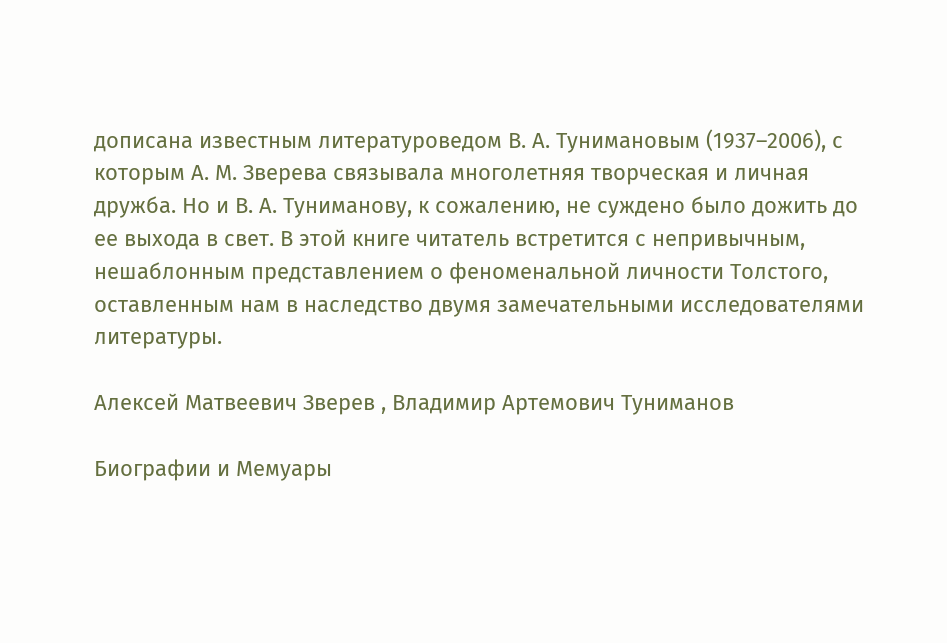дописана известным литературоведом В. А. Тунимановым (1937–2006), с которым А. М. Зверева связывала многолетняя творческая и личная дружба. Но и В. А. Туниманову, к сожалению, не суждено было дожить до ее выхода в свет. В этой книге читатель встретится с непривычным, нешаблонным представлением о феноменальной личности Толстого, оставленным нам в наследство двумя замечательными исследователями литературы.

Алексей Матвеевич Зверев , Владимир Артемович Туниманов

Биографии и Мемуары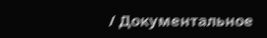/ Документальное